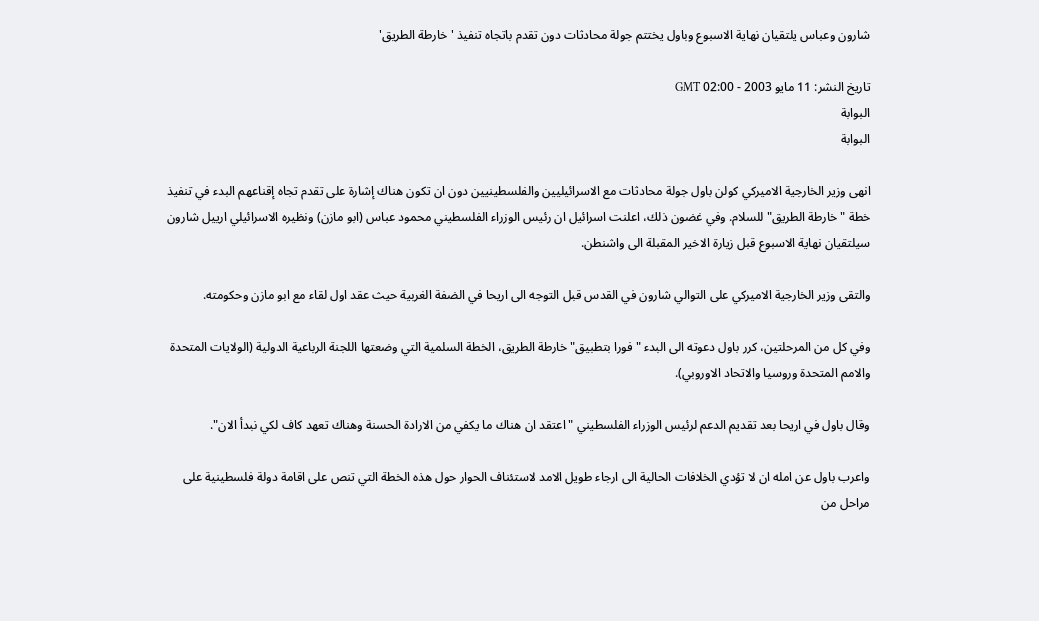شارون وعباس يلتقيان نهاية الاسبوع وباول يختتم جولة محادثات دون تقدم باتجاه تنفيذ 'خارطة الطريق'

تاريخ النشر: 11 مايو 2003 - 02:00 GMT
البوابة
البوابة

انهى وزير الخارجية الاميركي كولن باول جولة محادثات مع الاسرائيليين والفلسطينيين دون ان تكون هناك إشارة على تقدم تجاه إقناعهم البدء في تنفيذ خطة "خارطة الطريق" للسلام. وفي غضون ذلك، اعلنت اسرائيل ان رئيس الوزراء الفلسطيني محمود عباس (ابو مازن) ونظيره الاسرائيلي ارييل شارون سيلتقيان نهاية الاسبوع قبل زيارة الاخير المقبلة الى واشنطن.

والتقى وزير الخارجية الاميركي على التوالي شارون في القدس قبل التوجه الى اريحا في الضفة الغربية حيث عقد اول لقاء مع ابو مازن وحكومته.

وفي كل من المرحلتين، كرر باول دعوته الى البدء "فورا بتطبيق" خارطة الطريق، الخطة السلمية التي وضعتها اللجنة الرباعية الدولية (الولايات المتحدة والامم المتحدة وروسيا والاتحاد الاوروبي).

وقال باول في اريحا بعد تقديم الدعم لرئيس الوزراء الفلسطيني "اعتقد ان هناك ما يكفي من الارادة الحسنة وهناك تعهد كاف لكي نبدأ الان".

واعرب باول عن امله ان لا تؤدي الخلافات الحالية الى ارجاء طويل الامد لاستئناف الحوار حول هذه الخطة التي تنص على اقامة دولة فلسطينية على مراحل من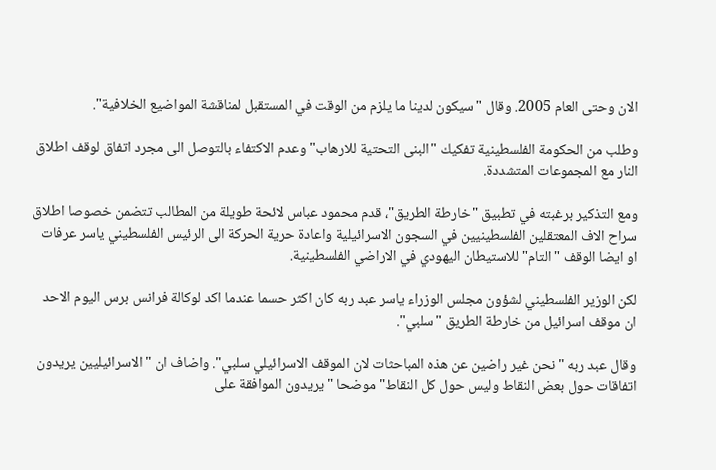الان وحتى العام 2005. وقال "سيكون لدينا ما يلزم من الوقت في المستقبل لمناقشة المواضيع الخلافية".

وطلب من الحكومة الفلسطينية تفكيك "البنى التحتية للارهاب" وعدم الاكتفاء بالتوصل الى مجرد اتفاق لوقف اطلاق النار مع المجموعات المتشددة.

ومع التذكير برغبته في تطبيق "خارطة الطريق"، قدم محمود عباس لائحة طويلة من المطالب تتضمن خصوصا اطلاق سراح الاف المعتقلين الفلسطينيين في السجون الاسرائيلية واعادة حرية الحركة الى الرئيس الفلسطيني ياسر عرفات او ايضا الوقف "التام" للاستيطان اليهودي في الاراضي الفلسطينية.

لكن الوزير الفلسطيني لشؤون مجلس الوزراء ياسر عبد ربه كان اكثر حسما عندما اكد لوكالة فرانس برس اليوم الاحد ان موقف اسرائيل من خارطة الطريق "سلبي".

وقال عبد ربه "نحن غير راضين عن هذه المباحثات لان الموقف الاسرائيلي سلبي". واضاف ان "الاسرائيليين يريدون اتفاقات حول بعض النقاط وليس حول كل النقاط" موضحا "يريدون الموافقة على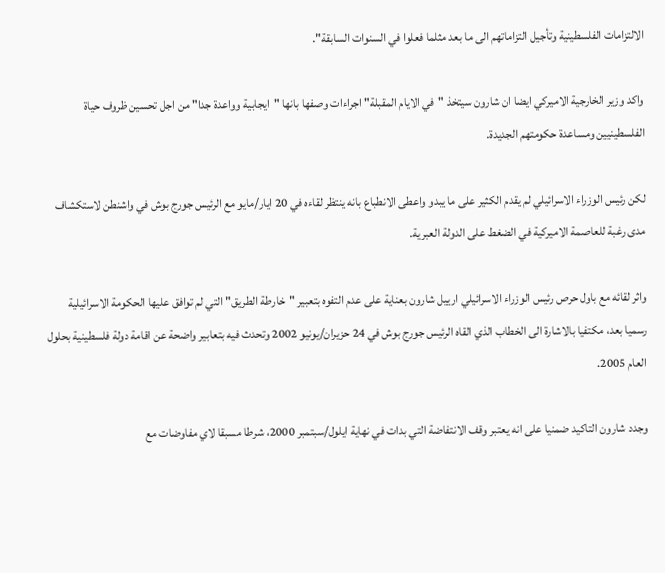الالتزامات الفلسطينية وتأجيل التزاماتهم الى ما بعد مثلما فعلوا في السنوات السابقة".

واكد وزير الخارجية الاميركي ايضا ان شارون سيتخذ "في الايام المقبلة" اجراءات وصفها بانها "ايجابية وواعدة جدا" من اجل تحسين ظروف حياة الفلسطينيين ومساعدة حكومتهم الجديدة.

لكن رئيس الوزراء الاسرائيلي لم يقدم الكثير على ما يبدو واعطى الانطباع بانه ينتظر لقاءه في 20 ايار/مايو مع الرئيس جورج بوش في واشنطن لاستكشاف مدى رغبة للعاصمة الاميركية في الضغط على الدولة العبرية.

واثر لقائه مع باول حرص رئيس الوزراء الاسرائيلي ارييل شارون بعناية على عدم التفوه بتعبير "خارطة الطريق" التي لم توافق عليها الحكومة الاسرائيلية رسميا بعد، مكتفيا بالاشارة الى الخطاب الذي القاه الرئيس جورج بوش في 24 حزيران/يونيو 2002 وتحدث فيه بتعابير واضحة عن اقامة دولة فلسطينية بحلول العام 2005.

وجدد شارون التاكيد ضمنيا على انه يعتبر وقف الانتفاضة التي بدات في نهاية ايلول/سبتمبر 2000، شرطا مسبقا لاي مفاوضات مع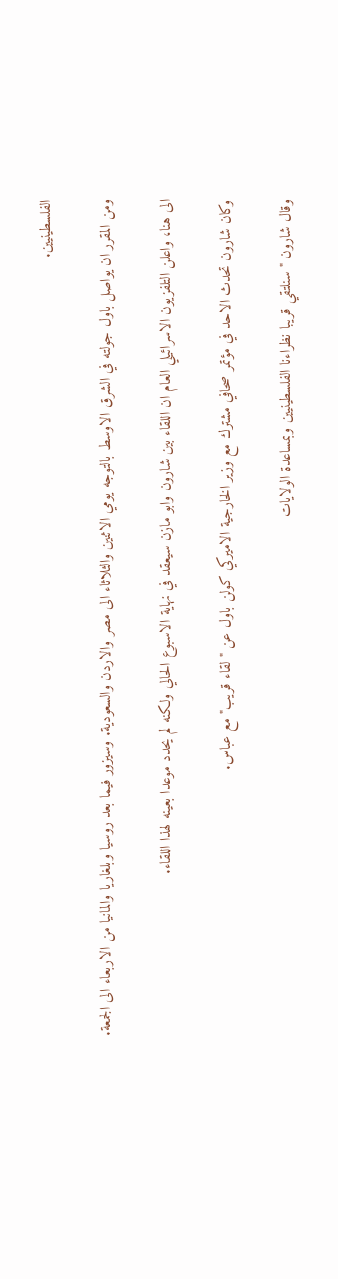الفلسطينيين.

ومن المقرر ان يواصل باول جولته في الشرق الاوسط بالتوجه يومي الاثنين والثلاثاء الى مصر والاردن والسعودية. وسيزور فيما بعد روسيا وبلغاريا والمانيا من الاربعاء الى الجمعة.

الى هنا، واعلن التلفزيون الاسرائيلي العام ان اللقاء بين شارون وابو مازن سيعقد في نهاية الاسبوع الحالي ولكنه لم يحدد موعدا بعينه لهذا اللقاء.

وكان شارون تحدث الاحد في مؤتمر صحافي مشترك مع وزير الخارجية الاميركي كولن باول عن "لقاء قريب" مع عباس.

وقال شارون "سنلتقي قريبا نظراءنا الفلسطينيين وبمساعدة الولايات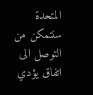المتحدة سنتمكن من التوصل الى اتفاق يؤدي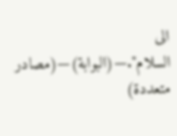الى السلام".—(البوابة)—(مصادر متعددة)